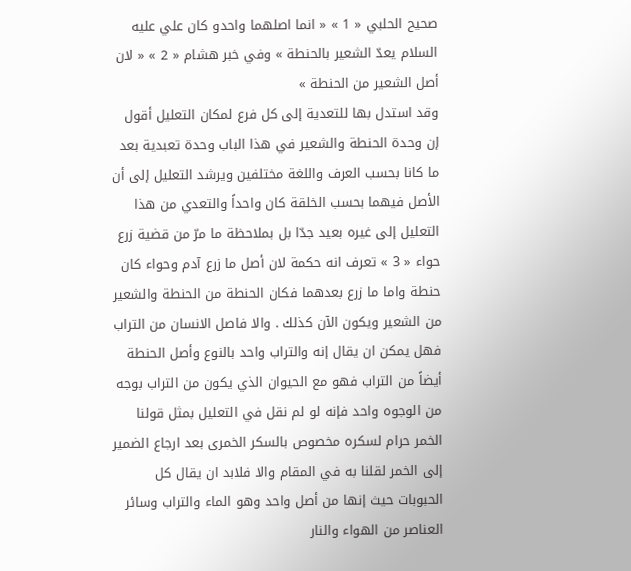صحيح الحلبي « 1 » « انما اصلهما واحدو كان علي عليه السلام يعدّ الشعير بالحنطة » وفي خبر هشام « 2 » « لان أصل الشعير من الحنطة »
وقد استدل بها للتعدية إلى كل فرع لمكان التعليل أقول إن وحدة الحنطة والشعير في هذا الباب وحدة تعبدية بعد ما كانا بحسب العرف واللغة مختلفين ويرشد التعليل إلى أن الأصل فيهما بحسب الخلقة كان واحداً والتعدي من هذا التعليل إلى غيره بعيد جدّا بل بملاحظة ما مرّ من قضية زرع حواء « 3 » تعرف انه حكمة لان أصل ما زرع آدم وحواء كان حنطة واما ما زرع بعدهما فكان الحنطة من الحنطة والشعير من الشعير ويكون الآن كذلك . والا فاصل الانسان من التراب فهل يمكن ان يقال إنه والتراب واحد بالنوع وأصل الحنطة أيضاً من التراب فهو مع الحيوان الذي يكون من التراب بوجه من الوجوه واحد فإنه لو لم نقل في التعليل بمثل قولنا الخمر حرام لسكره مخصوص بالسكر الخمرى بعد ارجاع الضمير إلى الخمر لقلنا به في المقام والا فلابد ان يقال كل الحبوبات حيث إنها من أصل واحد وهو الماء والتراب وسائر العناصر من الهواء والنار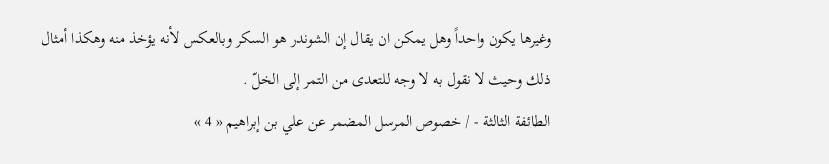وغيرها يكون واحداً وهل يمكن ان يقال إن الشوندر هو السكر وبالعكس لأنه يؤخذ منه وهكذا أمثال ذلك وحيث لا نقول به لا وجه للتعدى من التمر إلى الخلّ .
الطائفة الثالثة - / خصوص المرسل المضمر عن علي بن إبراهيم « 4 »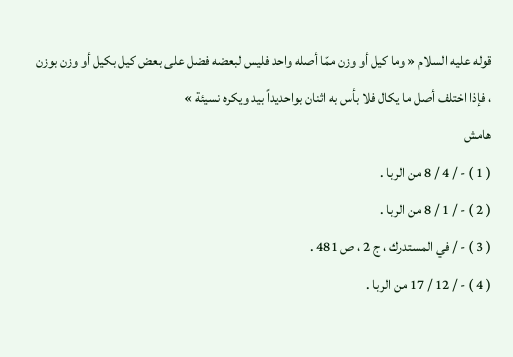قوله عليه السلام « وما كيل أو وزن ممّا أصله واحد فليس لبعضه فضل على بعض كيل بكيل أو وزن بوزن ، فإذا اختلف أصل ما يكال فلا بأس به اثنان بواحديداً بيد ويكره نسيئة »
هامش
( 1 ) - / 4 / 8 من الربا .
( 2 ) - / 1 / 8 من الربا .
( 3 ) - / في المستدرك ، ج 2 ، ص 481 .
( 4 ) - / 12 / 17 من الربا .